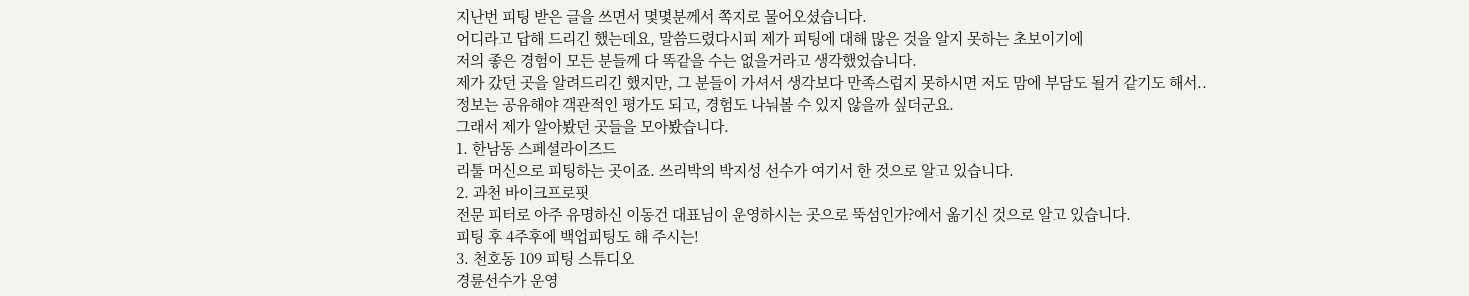지난번 피팅 받은 글을 쓰면서 몇몇분께서 쪽지로 물어오셨습니다.
어디라고 답해 드리긴 했는데요, 말씀드렸다시피 제가 피팅에 대해 많은 것을 알지 못하는 초보이기에
저의 좋은 경험이 모든 분들께 다 똑같을 수는 없을거라고 생각했었습니다.
제가 갔던 곳을 알려드리긴 했지만, 그 분들이 가셔서 생각보다 만족스럽지 못하시면 저도 맘에 부담도 될거 같기도 해서..
정보는 공유해야 객관적인 평가도 되고, 경험도 나눠볼 수 있지 않을까 싶더군요.
그래서 제가 알아봤던 곳들을 모아봤습니다.
1. 한남동 스페셜라이즈드
리툴 머신으로 피팅하는 곳이죠. 쓰리박의 박지성 선수가 여기서 한 것으로 알고 있습니다.
2. 과천 바이크프로핏
전문 피터로 아주 유명하신 이동건 대표님이 운영하시는 곳으로 뚝섬인가?에서 옮기신 것으로 알고 있습니다.
피팅 후 4주후에 백업피팅도 해 주시는!
3. 천호동 109 피팅 스튜디오
경륜선수가 운영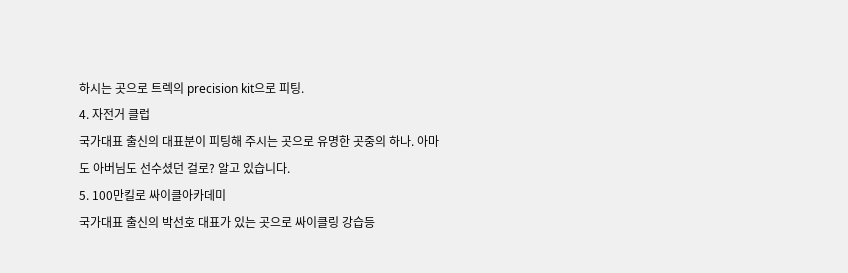하시는 곳으로 트렉의 precision kit으로 피팅.
4. 자전거 클럽
국가대표 출신의 대표분이 피팅해 주시는 곳으로 유명한 곳중의 하나. 아마도 아버님도 선수셨던 걸로? 알고 있습니다.
5. 100만킬로 싸이클아카데미
국가대표 출신의 박선호 대표가 있는 곳으로 싸이클링 강습등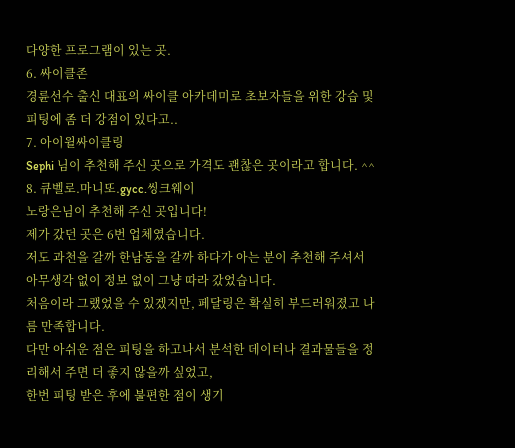다양한 프로그램이 있는 곳.
6. 싸이클존
경륜선수 출신 대표의 싸이클 아카데미로 초보자들을 위한 강습 및 피팅에 좀 더 강점이 있다고..
7. 아이윌싸이클링
Sephi 님이 추천해 주신 곳으로 가격도 괜찮은 곳이라고 합니다. ^^
8. 큐벨로.마니또.gycc.씽크웨이
노랑은님이 추천해 주신 곳입니다!
제가 갔던 곳은 6번 업체였습니다.
저도 과천을 갈까 한남동을 갈까 하다가 아는 분이 추천해 주셔서 아무생각 없이 정보 없이 그냥 따라 갔었습니다.
처음이라 그랬었을 수 있겠지만, 페달링은 확실히 부드러워졌고 나름 만족합니다.
다만 아쉬운 점은 피팅을 하고나서 분석한 데이터나 결과물들을 정리해서 주면 더 좋지 않을까 싶었고,
한번 피팅 받은 후에 불편한 점이 생기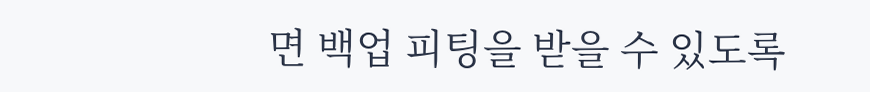면 백업 피팅을 받을 수 있도록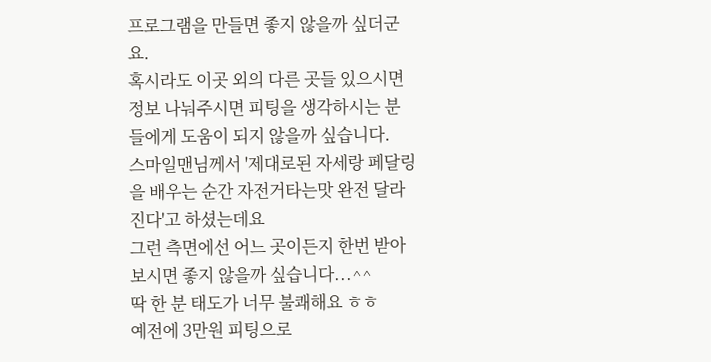프로그램을 만들면 좋지 않을까 싶더군요.
혹시라도 이곳 외의 다른 곳들 있으시면 정보 나눠주시면 피팅을 생각하시는 분들에게 도움이 되지 않을까 싶습니다.
스마일맨님께서 '제대로된 자세랑 페달링을 배우는 순간 자전거타는맛 완전 달라진다'고 하셨는데요
그런 측면에선 어느 곳이든지 한번 받아보시면 좋지 않을까 싶습니다...^^
딱 한 분 태도가 너무 불쾌해요 ㅎㅎ
예전에 3만원 피팅으로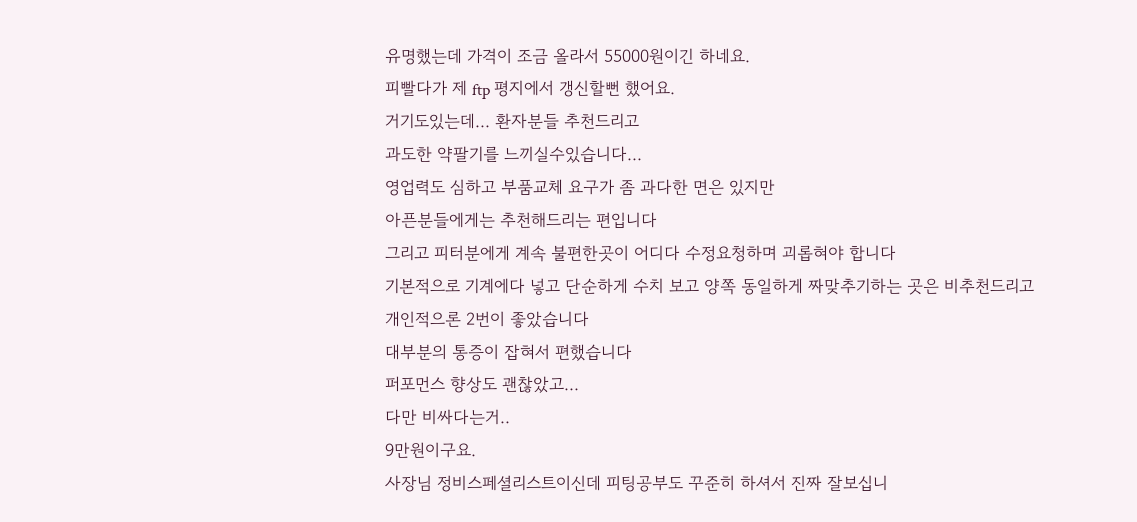유명했는데 가격이 조금 올라서 55000원이긴 하네요.
피빨다가 제 ftp 평지에서 갱신할뻔 했어요.
거기도있는데... 환자분들 추천드리고
과도한 약팔기를 느끼실수있습니다...
영업력도 심하고 부품교체 요구가 좀 과다한 면은 있지만
아픈분들에게는 추천해드리는 편입니다
그리고 피터분에게 계속 불편한곳이 어디다 수정요청하며 괴롭혀야 합니다
기본적으로 기계에다 넣고 단순하게 수치 보고 양쪽 동일하게 짜맞추기하는 곳은 비추천드리고
개인적으론 2번이 좋았습니다
대부분의 통증이 잡혀서 편했습니다
퍼포먼스 향상도 괜찮았고...
다만 비싸다는거..
9만원이구요.
사장님 정비스페셜리스트이신데 피팅공부도 꾸준히 하셔서 진짜 잘보십니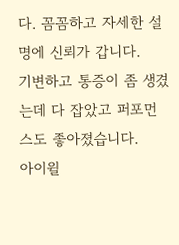다. 꼼꼼하고 자세한 설명에 신뢰가 갑니다.
기변하고 통증이 좀 생겼는데 다 잡았고 퍼포먼스도 좋아졌습니다.
아이윌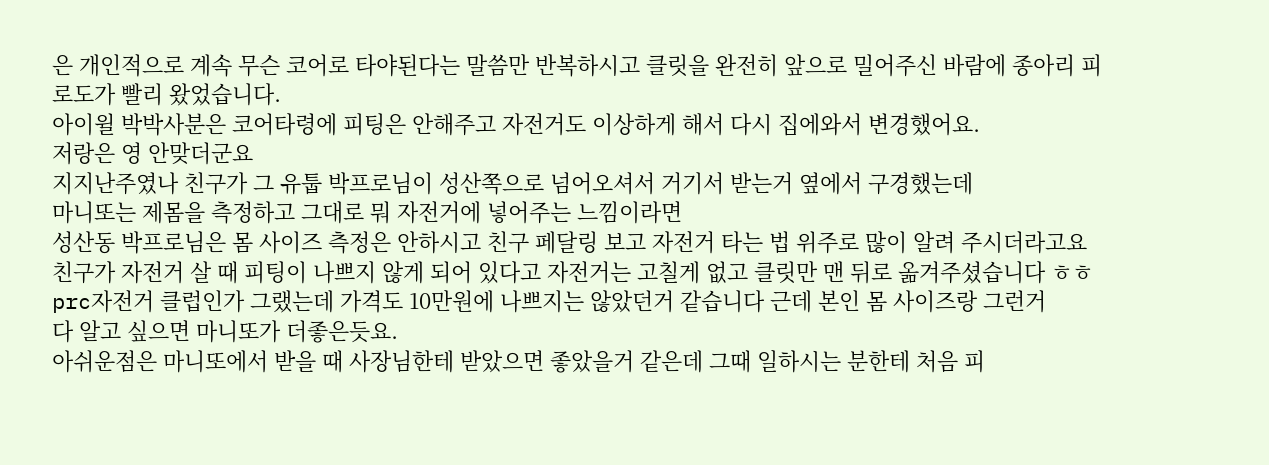은 개인적으로 계속 무슨 코어로 타야된다는 말씀만 반복하시고 클릿을 완전히 앞으로 밀어주신 바람에 종아리 피로도가 빨리 왔었습니다.
아이윌 박박사분은 코어타령에 피팅은 안해주고 자전거도 이상하게 해서 다시 집에와서 변경했어요.
저랑은 영 안맞더군요
지지난주였나 친구가 그 유툽 박프로님이 성산쪽으로 넘어오셔서 거기서 받는거 옆에서 구경했는데
마니또는 제몸을 측정하고 그대로 뭐 자전거에 넣어주는 느낌이라면
성산동 박프로님은 몸 사이즈 측정은 안하시고 친구 페달링 보고 자전거 타는 법 위주로 많이 알려 주시더라고요
친구가 자전거 살 때 피팅이 나쁘지 않게 되어 있다고 자전거는 고칠게 없고 클릿만 맨 뒤로 옮겨주셨습니다 ㅎㅎ
prc자전거 클럽인가 그랬는데 가격도 10만원에 나쁘지는 않았던거 같습니다 근데 본인 몸 사이즈랑 그런거
다 알고 싶으면 마니또가 더좋은듯요.
아쉬운점은 마니또에서 받을 때 사장님한테 받았으면 좋았을거 같은데 그때 일하시는 분한테 처음 피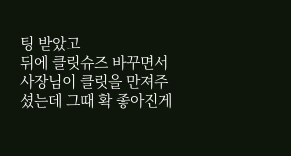팅 받았고
뒤에 클릿슈즈 바꾸면서 사장님이 클릿을 만져주셨는데 그때 확 좋아진게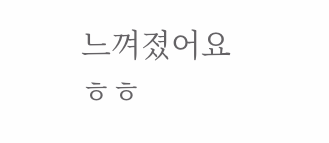느껴졌어요 ㅎㅎ